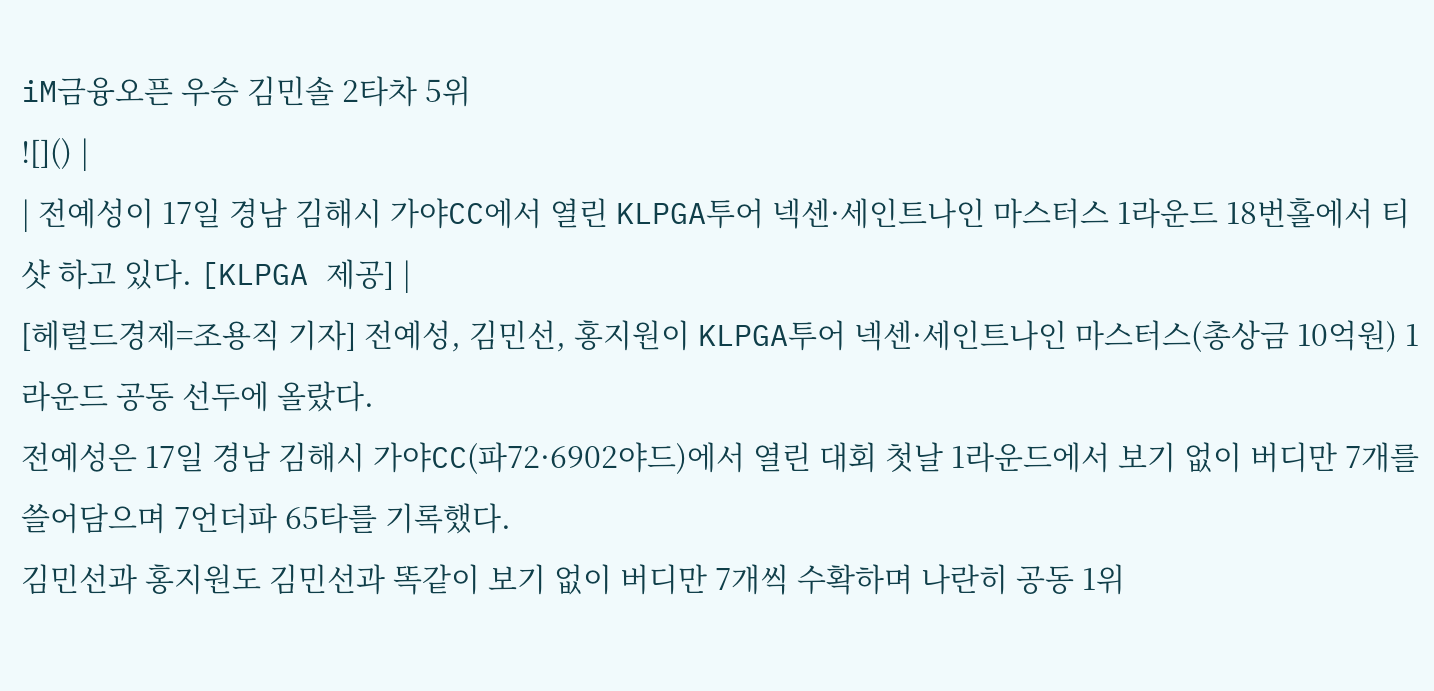iM금융오픈 우승 김민솔 2타차 5위
![]() |
| 전예성이 17일 경남 김해시 가야CC에서 열린 KLPGA투어 넥센·세인트나인 마스터스 1라운드 18번홀에서 티샷 하고 있다. [KLPGA 제공] |
[헤럴드경제=조용직 기자] 전예성, 김민선, 홍지원이 KLPGA투어 넥센·세인트나인 마스터스(총상금 10억원) 1라운드 공동 선두에 올랐다.
전예성은 17일 경남 김해시 가야CC(파72·6902야드)에서 열린 대회 첫날 1라운드에서 보기 없이 버디만 7개를 쓸어담으며 7언더파 65타를 기록했다.
김민선과 홍지원도 김민선과 똑같이 보기 없이 버디만 7개씩 수확하며 나란히 공동 1위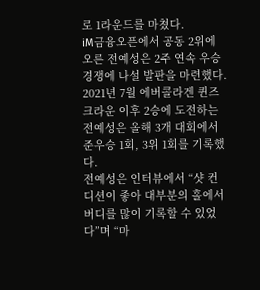로 1라운드를 마쳤다.
iM금융오픈에서 공동 2위에 오른 전예성은 2주 연속 우승 경쟁에 나설 발판을 마련했다. 2021년 7월 에버콜라겐 퀸즈크라운 이후 2승에 도전하는 전예성은 올해 3개 대회에서 준우승 1회, 3위 1회를 기록했다.
전예성은 인터뷰에서 “샷 컨디션이 좋아 대부분의 홀에서 버디를 많이 기록할 수 있었다”며 “마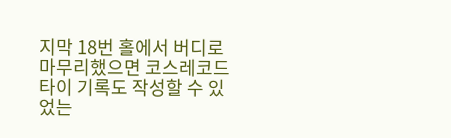지막 18번 홀에서 버디로 마무리했으면 코스레코드 타이 기록도 작성할 수 있었는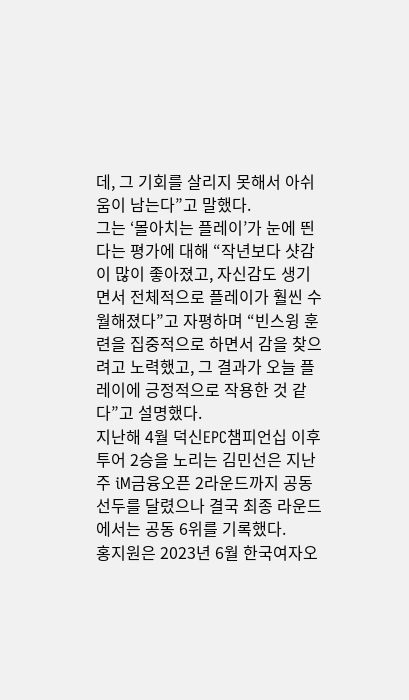데, 그 기회를 살리지 못해서 아쉬움이 남는다”고 말했다.
그는 ‘몰아치는 플레이’가 눈에 띈다는 평가에 대해 “작년보다 샷감이 많이 좋아졌고, 자신감도 생기면서 전체적으로 플레이가 훨씬 수월해졌다”고 자평하며 “빈스윙 훈련을 집중적으로 하면서 감을 찾으려고 노력했고, 그 결과가 오늘 플레이에 긍정적으로 작용한 것 같다”고 설명했다.
지난해 4월 덕신EPC챔피언십 이후 투어 2승을 노리는 김민선은 지난주 iM금융오픈 2라운드까지 공동 선두를 달렸으나 결국 최종 라운드에서는 공동 6위를 기록했다.
홍지원은 2023년 6월 한국여자오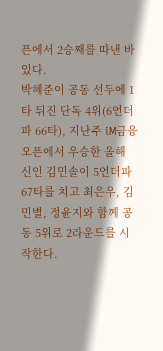픈에서 2승째를 따낸 바 있다.
박혜준이 공동 선두에 1타 뒤진 단독 4위(6언더파 66타), 지난주 iM금융오픈에서 우승한 올해 신인 김민솔이 5언더파 67타를 치고 최은우, 김민별, 정윤지와 함께 공동 5위로 2라운드를 시작한다.